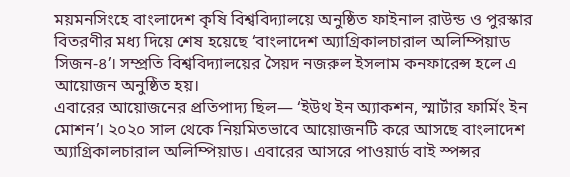ময়মনসিংহে বাংলাদেশ কৃষি বিশ্ববিদ্যালয়ে অনুষ্ঠিত ফাইনাল রাউন্ড ও পুরস্কার বিতরণীর মধ্য দিয়ে শেষ হয়েছে ‘বাংলাদেশ অ্যাগ্রিকালচারাল অলিম্পিয়াড সিজন-৪’। সম্প্রতি বিশ্ববিদ্যালয়ের সৈয়দ নজরুল ইসলাম কনফারেন্স হলে এ আয়োজন অনুষ্ঠিত হয়।
এবারের আয়োজনের প্রতিপাদ্য ছিল— ‘ইউথ ইন অ্যাকশন, স্মার্টার ফার্মিং ইন মোশন’। ২০২০ সাল থেকে নিয়মিতভাবে আয়োজনটি করে আসছে বাংলাদেশ অ্যাগ্রিকালচারাল অলিম্পিয়াড। এবারের আসরে পাওয়ার্ড বাই স্পন্সর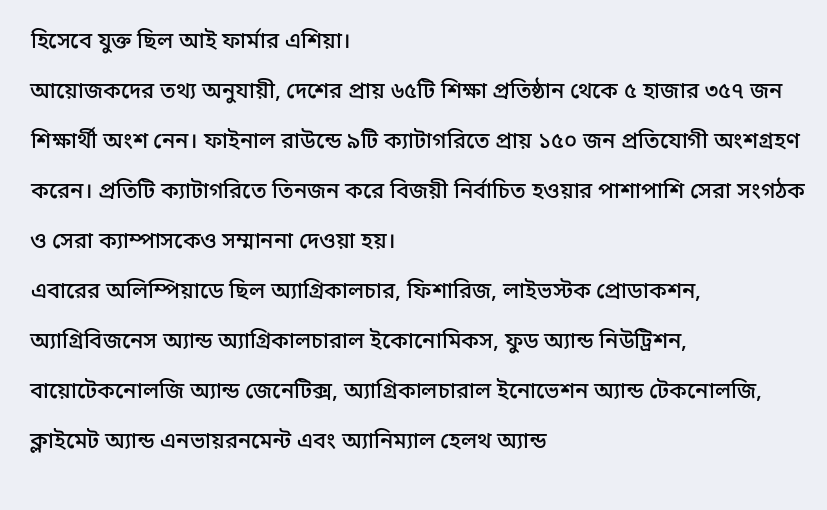হিসেবে যুক্ত ছিল আই ফার্মার এশিয়া।
আয়োজকদের তথ্য অনুযায়ী, দেশের প্রায় ৬৫টি শিক্ষা প্রতিষ্ঠান থেকে ৫ হাজার ৩৫৭ জন শিক্ষার্থী অংশ নেন। ফাইনাল রাউন্ডে ৯টি ক্যাটাগরিতে প্রায় ১৫০ জন প্রতিযোগী অংশগ্রহণ করেন। প্রতিটি ক্যাটাগরিতে তিনজন করে বিজয়ী নির্বাচিত হওয়ার পাশাপাশি সেরা সংগঠক ও সেরা ক্যাম্পাসকেও সম্মাননা দেওয়া হয়।
এবারের অলিম্পিয়াডে ছিল অ্যাগ্রিকালচার, ফিশারিজ, লাইভস্টক প্রোডাকশন, অ্যাগ্রিবিজনেস অ্যান্ড অ্যাগ্রিকালচারাল ইকোনোমিকস, ফুড অ্যান্ড নিউট্রিশন, বায়োটেকনোলজি অ্যান্ড জেনেটিক্স, অ্যাগ্রিকালচারাল ইনোভেশন অ্যান্ড টেকনোলজি, ক্লাইমেট অ্যান্ড এনভায়রনমেন্ট এবং অ্যানিম্যাল হেলথ অ্যান্ড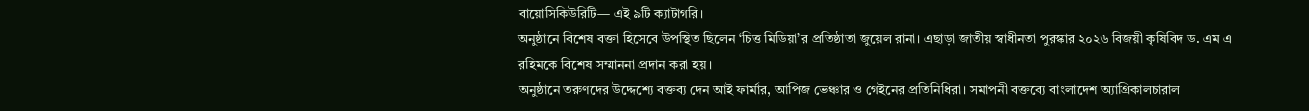বায়োসিকিউরিটি— এই ৯টি ক্যাটাগরি।
অনুষ্ঠানে বিশেষ বক্তা হিসেবে উপস্থিত ছিলেন ‘চিত্ত মিডিয়া’র প্রতিষ্ঠাতা জুয়েল রানা। এছাড়া জাতীয় স্বাধীনতা পুরস্কার ২০২৬ বিজয়ী কৃষিবিদ ড. এম এ রহিমকে বিশেষ সম্মাননা প্রদান করা হয়।
অনুষ্ঠানে তরুণদের উদ্দেশ্যে বক্তব্য দেন আই ফার্মার, আপিজ ভেঞ্চার ও গেইনের প্রতিনিধিরা। সমাপনী বক্তব্যে বাংলাদেশ অ্যাগ্রিকালচারাল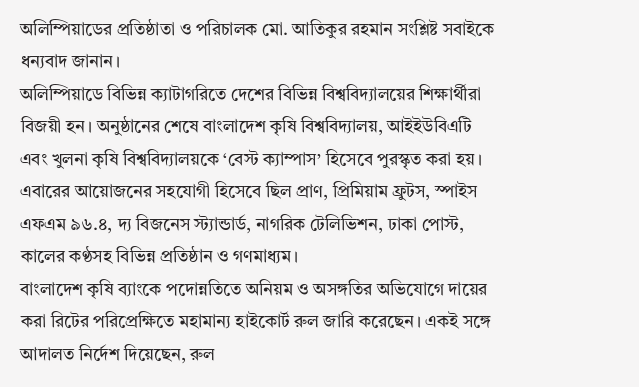অলিম্পিয়াডের প্রতিষ্ঠাতা ও পরিচালক মো. আতিকুর রহমান সংশ্লিষ্ট সবাইকে ধন্যবাদ জানান।
অলিম্পিয়াডে বিভিন্ন ক্যাটাগরিতে দেশের বিভিন্ন বিশ্ববিদ্যালয়ের শিক্ষার্থীরা বিজয়ী হন। অনুষ্ঠানের শেষে বাংলাদেশ কৃষি বিশ্ববিদ্যালয়, আইইউবিএটি এবং খুলনা কৃষি বিশ্ববিদ্যালয়কে ‘বেস্ট ক্যাম্পাস’ হিসেবে পুরস্কৃত করা হয়।
এবারের আয়োজনের সহযোগী হিসেবে ছিল প্রাণ, প্রিমিয়াম ফ্রুটস, স্পাইস এফএম ৯৬.৪, দ্য বিজনেস স্ট্যান্ডার্ড, নাগরিক টেলিভিশন, ঢাকা পোস্ট, কালের কণ্ঠসহ বিভিন্ন প্রতিষ্ঠান ও গণমাধ্যম।
বাংলাদেশ কৃষি ব্যাংকে পদোন্নতিতে অনিয়ম ও অসঙ্গতির অভিযোগে দায়ের করা রিটের পরিপ্রেক্ষিতে মহামান্য হাইকোর্ট রুল জারি করেছেন। একই সঙ্গে আদালত নির্দেশ দিয়েছেন, রুল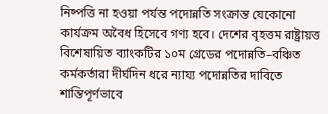নিষ্পত্তি না হওয়া পর্যন্ত পদোন্নতি সংক্রান্ত যেকোনো কার্যক্রম অবৈধ হিসেবে গণ্য হবে। দেশের বৃহত্তম রাষ্ট্রায়ত্ত বিশেষায়িত ব্যাংকটির ১০ম গ্রেডের পদোন্নতি–বঞ্চিত কর্মকর্তারা দীর্ঘদিন ধরে ন্যায্য পদোন্নতির দাবিতে শান্তিপূর্ণভাবে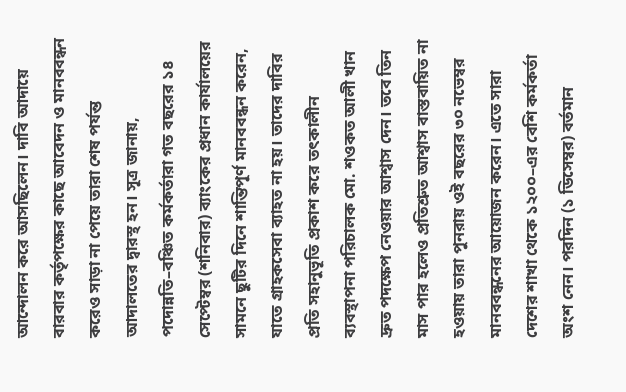আন্দোলন করে আসছিলেন। দাবি আদায়ে বারবার কর্তৃপক্ষের কাছে আবেদন ও মানববন্ধন করেও সাড়া না পেয়ে তারা শেষ পর্যন্ত আদালতের দ্বারস্থ হন। সূত্র জানায়, পদোন্নতি–বঞ্চিত কর্মকর্তারা গত বছরের ১৪ সেপ্টেম্বর (শনিবার) ব্যাংকের প্রধান কার্যালয়ের সামনে ছুটির দিনে শান্তিপূর্ণ মানববন্ধন করেন, যাতে গ্রাহকসেবা ব্যাহত না হয়। তাদের দাবির প্রতি সহানুভূতি প্রকাশ করে তৎকালীন ব্যবস্থাপনা পরিচালক মো. শওকত আলী খান দ্রুত পদক্ষেপ নেওয়ার আশ্বাস দেন। তবে তিন মাস পার হলেও প্রতিশ্রুত আশ্বাস বাস্তবায়িত না হওয়ায় তারা পুনরায় ওই বছরের ৩০ নভেম্বর মানববন্ধনের আয়োজন করেন। এতে সারা দেশের শাখা থেকে ১২০০–এর বেশি কর্মকর্তা অংশ নেন। পরদিন (১ ডিসেম্বর) বর্তমান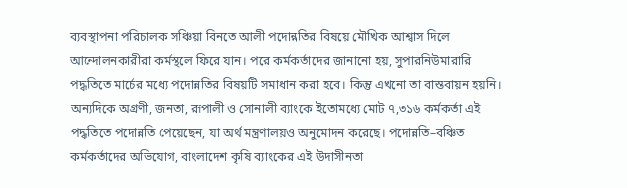ব্যবস্থাপনা পরিচালক সঞ্চিয়া বিনতে আলী পদোন্নতির বিষয়ে মৌখিক আশ্বাস দিলে আন্দোলনকারীরা কর্মস্থলে ফিরে যান। পরে কর্মকর্তাদের জানানো হয়, সুপারনিউমারারি পদ্ধতিতে মার্চের মধ্যে পদোন্নতির বিষয়টি সমাধান করা হবে। কিন্তু এখনো তা বাস্তবায়ন হয়নি। অন্যদিকে অগ্রণী, জনতা, রূপালী ও সোনালী ব্যাংকে ইতোমধ্যে মোট ৭,৩১৬ কর্মকর্তা এই পদ্ধতিতে পদোন্নতি পেয়েছেন, যা অর্থ মন্ত্রণালয়ও অনুমোদন করেছে। পদোন্নতি–বঞ্চিত কর্মকর্তাদের অভিযোগ, বাংলাদেশ কৃষি ব্যাংকের এই উদাসীনতা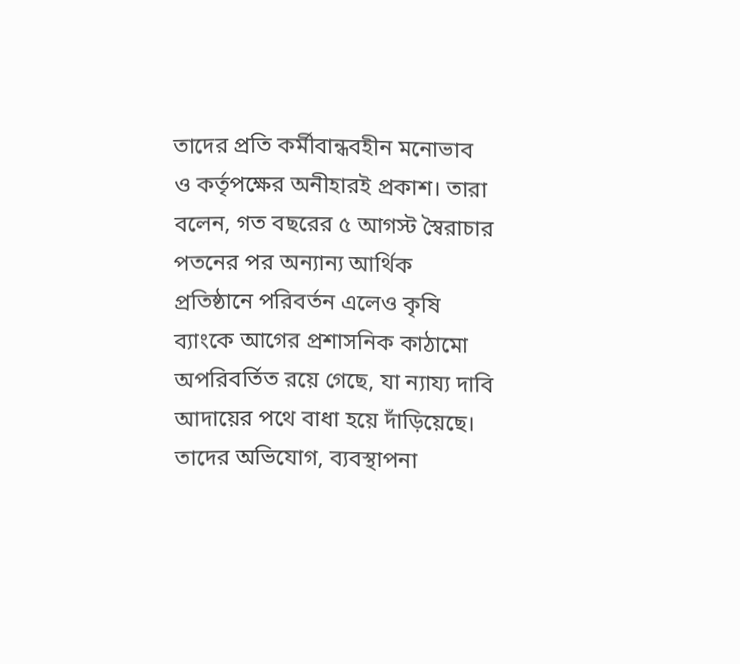তাদের প্রতি কর্মীবান্ধবহীন মনোভাব ও কর্তৃপক্ষের অনীহারই প্রকাশ। তারা বলেন, গত বছরের ৫ আগস্ট স্বৈরাচার পতনের পর অন্যান্য আর্থিক প্রতিষ্ঠানে পরিবর্তন এলেও কৃষি ব্যাংকে আগের প্রশাসনিক কাঠামো অপরিবর্তিত রয়ে গেছে, যা ন্যায্য দাবি আদায়ের পথে বাধা হয়ে দাঁড়িয়েছে। তাদের অভিযোগ, ব্যবস্থাপনা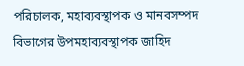পরিচালক, মহাব্যবস্থাপক ও মানবসম্পদ বিভাগের উপমহাব্যবস্থাপক জাহিদ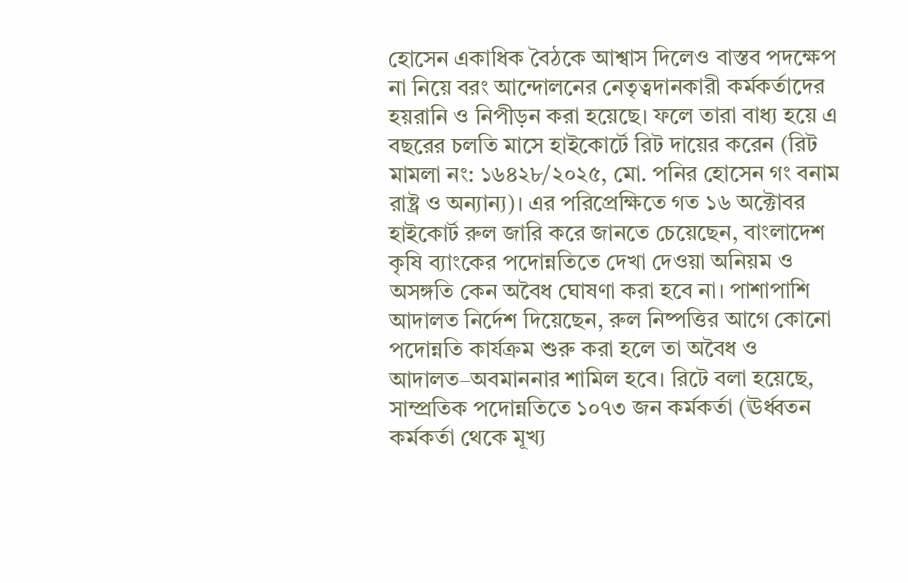হোসেন একাধিক বৈঠকে আশ্বাস দিলেও বাস্তব পদক্ষেপ না নিয়ে বরং আন্দোলনের নেতৃত্বদানকারী কর্মকর্তাদের হয়রানি ও নিপীড়ন করা হয়েছে। ফলে তারা বাধ্য হয়ে এ বছরের চলতি মাসে হাইকোর্টে রিট দায়ের করেন (রিট মামলা নং: ১৬৪২৮/২০২৫, মো. পনির হোসেন গং বনাম রাষ্ট্র ও অন্যান্য)। এর পরিপ্রেক্ষিতে গত ১৬ অক্টোবর হাইকোর্ট রুল জারি করে জানতে চেয়েছেন, বাংলাদেশ কৃষি ব্যাংকের পদোন্নতিতে দেখা দেওয়া অনিয়ম ও অসঙ্গতি কেন অবৈধ ঘোষণা করা হবে না। পাশাপাশি আদালত নির্দেশ দিয়েছেন, রুল নিষ্পত্তির আগে কোনো পদোন্নতি কার্যক্রম শুরু করা হলে তা অবৈধ ও আদালত–অবমাননার শামিল হবে। রিটে বলা হয়েছে, সাম্প্রতিক পদোন্নতিতে ১০৭৩ জন কর্মকর্তা (ঊর্ধ্বতন কর্মকর্তা থেকে মূখ্য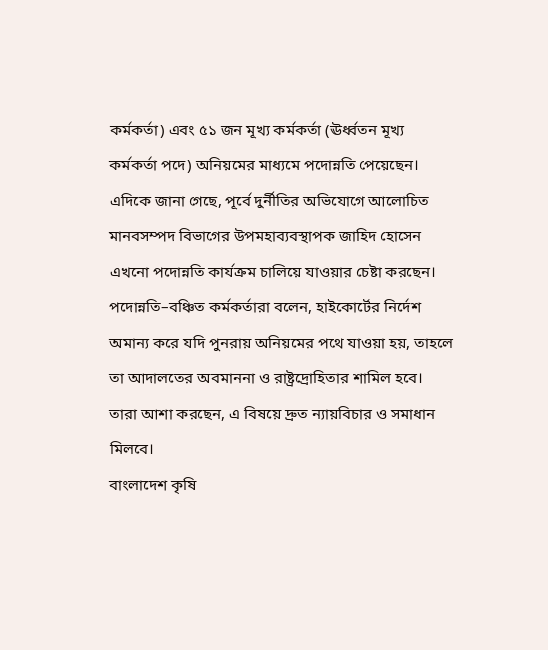কর্মকর্তা) এবং ৫১ জন মূখ্য কর্মকর্তা (ঊর্ধ্বতন মূখ্য কর্মকর্তা পদে) অনিয়মের মাধ্যমে পদোন্নতি পেয়েছেন। এদিকে জানা গেছে, পূর্বে দুর্নীতির অভিযোগে আলোচিত মানবসম্পদ বিভাগের উপমহাব্যবস্থাপক জাহিদ হোসেন এখনো পদোন্নতি কার্যক্রম চালিয়ে যাওয়ার চেষ্টা করছেন। পদোন্নতি–বঞ্চিত কর্মকর্তারা বলেন, হাইকোর্টের নির্দেশ অমান্য করে যদি পুনরায় অনিয়মের পথে যাওয়া হয়, তাহলে তা আদালতের অবমাননা ও রাষ্ট্রদ্রোহিতার শামিল হবে। তারা আশা করছেন, এ বিষয়ে দ্রুত ন্যায়বিচার ও সমাধান মিলবে।
বাংলাদেশ কৃষি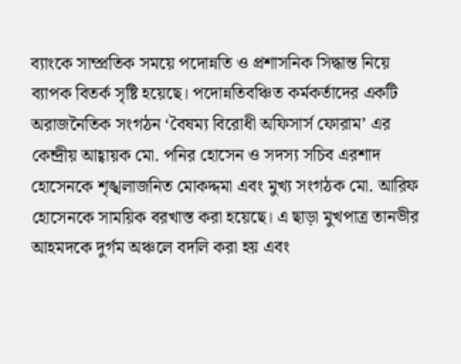ব্যাংকে সাম্প্রতিক সময়ে পদোন্নতি ও প্রশাসনিক সিদ্ধান্ত নিয়ে ব্যাপক বিতর্ক সৃষ্টি হয়েছে। পদোন্নতিবঞ্চিত কর্মকর্তাদের একটি অরাজনৈতিক সংগঠন ‘বৈষম্য বিরোধী অফিসার্স ফোরাম’ এর কেন্দ্রীয় আহ্বায়ক মো. পনির হোসেন ও সদস্য সচিব এরশাদ হোসেনকে শৃঙ্খলাজনিত মোকদ্দমা এবং মুখ্য সংগঠক মো. আরিফ হোসেনকে সাময়িক বরখাস্ত করা হয়েছে। এ ছাড়া মুখপাত্র তানভীর আহমদকে দুর্গম অঞ্চলে বদলি করা হয় এবং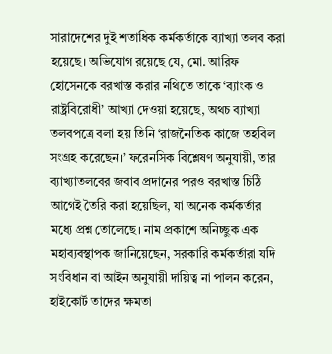সারাদেশের দুই শতাধিক কর্মকর্তাকে ব্যাখ্যা তলব করা হয়েছে। অভিযোগ রয়েছে যে, মো. আরিফ হোসেনকে বরখাস্ত করার নথিতে তাকে ‘ব্যাংক ও রাষ্ট্রবিরোধী’ আখ্যা দেওয়া হয়েছে, অথচ ব্যাখ্যা তলবপত্রে বলা হয় তিনি ‘রাজনৈতিক কাজে তহবিল সংগ্রহ করেছেন।’ ফরেনসিক বিশ্লেষণ অনুযায়ী, তার ব্যাখ্যাতলবের জবাব প্রদানের পরও বরখাস্ত চিঠি আগেই তৈরি করা হয়েছিল, যা অনেক কর্মকর্তার মধ্যে প্রশ্ন তোলেছে। নাম প্রকাশে অনিচ্ছুক এক মহাব্যবস্থাপক জানিয়েছেন, সরকারি কর্মকর্তারা যদি সংবিধান বা আইন অনুযায়ী দায়িত্ব না পালন করেন, হাইকোর্ট তাদের ক্ষমতা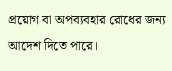প্রয়োগ বা অপব্যবহার রোধের জন্য আদেশ দিতে পারে।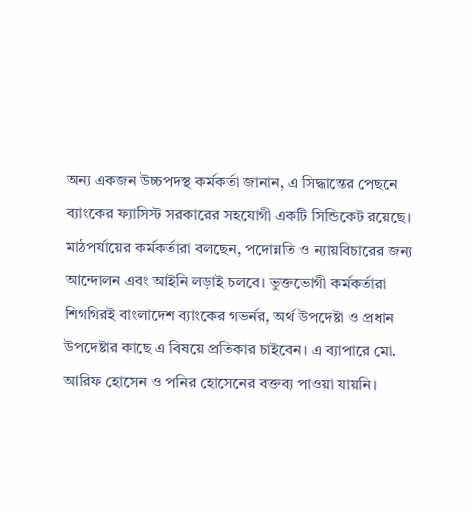অন্য একজন উচ্চপদস্থ কর্মকর্তা জানান, এ সিদ্ধান্তের পেছনে ব্যাংকের ফ্যাসিস্ট সরকারের সহযোগী একটি সিন্ডিকেট রয়েছে। মাঠপর্যায়ের কর্মকর্তারা বলছেন, পদোন্নতি ও ন্যায়বিচারের জন্য আন্দোলন এবং আইনি লড়াই চলবে। ভুক্তভোগী কর্মকর্তারা শিগগিরই বাংলাদেশ ব্যাংকের গভর্নর, অর্থ উপদেষ্টা ও প্রধান উপদেষ্টার কাছে এ বিষয়ে প্রতিকার চাইবেন। এ ব্যাপারে মো. আরিফ হোসেন ও পনির হোসেনের বক্তব্য পাওয়া যায়নি।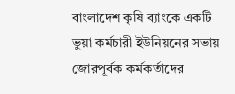বাংলাদেশ কৃষি ব্যাংকে একটি ভুয়া কর্মচারী ইউনিয়নের সভায় জোরপূর্বক কর্মকর্তাদের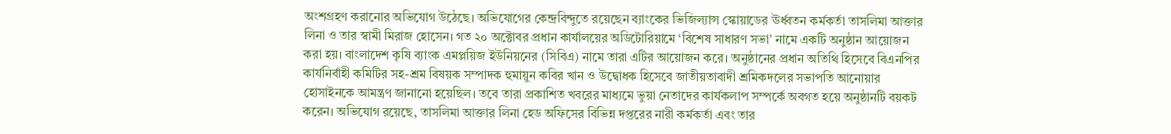অংশগ্রহণ করানোর অভিযোগ উঠেছে। অভিযোগের কেন্দ্রবিন্দুতে রয়েছেন ব্যাংকের ভিজিল্যান্স স্কোয়াডের ঊর্ধ্বতন কর্মকর্তা তাসলিমা আক্তার লিনা ও তার স্বামী মিরাজ হোসেন। গত ২০ অক্টোবর প্রধান কার্যালয়ের অডিটোরিয়ামে ‘বিশেষ সাধারণ সভা’ নামে একটি অনুষ্ঠান আয়োজন করা হয়। বাংলাদেশ কৃষি ব্যাংক এমপ্লয়িজ ইউনিয়নের (সিবিএ) নামে তারা এটির আয়োজন করে। অনুষ্ঠানের প্রধান অতিথি হিসেবে বিএনপির কার্যনির্বাহী কমিটির সহ-শ্রম বিষয়ক সম্পাদক হুমায়ুন কবির খান ও উদ্বোধক হিসেবে জাতীয়তাবাদী শ্রমিকদলের সভাপতি আনোয়ার হোসাইনকে আমন্ত্রণ জানানো হয়েছিল। তবে তারা প্রকাশিত খবরের মাধ্যমে ভুয়া নেতাদের কার্যকলাপ সম্পর্কে অবগত হয়ে অনুষ্ঠানটি বয়কট করেন। অভিযোগ রয়েছে, তাসলিমা আক্তার লিনা হেড অফিসের বিভিন্ন দপ্তরের নারী কর্মকর্তা এবং তার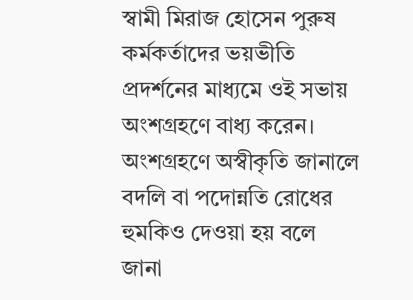স্বামী মিরাজ হোসেন পুরুষ কর্মকর্তাদের ভয়ভীতি প্রদর্শনের মাধ্যমে ওই সভায় অংশগ্রহণে বাধ্য করেন। অংশগ্রহণে অস্বীকৃতি জানালে বদলি বা পদোন্নতি রোধের হুমকিও দেওয়া হয় বলে জানা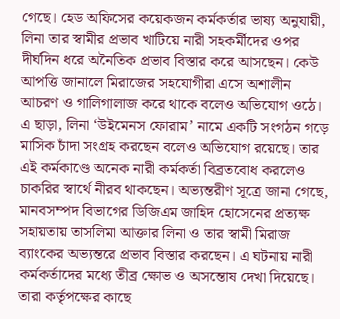গেছে। হেড অফিসের কয়েকজন কর্মকর্তার ভাষ্য অনুযায়ী, লিনা তার স্বামীর প্রভাব খাটিয়ে নারী সহকর্মীদের ওপর দীর্ঘদিন ধরে অনৈতিক প্রভাব বিস্তার করে আসছেন। কেউ আপত্তি জানালে মিরাজের সহযোগীরা এসে অশালীন আচরণ ও গালিগালাজ করে থাকে বলেও অভিযোগ ওঠে। এ ছাড়া, লিনা ‘উইমেনস ফোরাম’ নামে একটি সংগঠন গড়ে মাসিক চাঁদা সংগ্রহ করছেন বলেও অভিযোগ রয়েছে। তার এই কর্মকাণ্ডে অনেক নারী কর্মকর্তা বিব্রতবোধ করলেও চাকরির স্বার্থে নীরব থাকছেন। অভ্যন্তরীণ সূত্রে জানা গেছে, মানবসম্পদ বিভাগের ডিজিএম জাহিদ হোসেনের প্রত্যক্ষ সহায়তায় তাসলিমা আক্তার লিনা ও তার স্বামী মিরাজ ব্যাংকের অভ্যন্তরে প্রভাব বিস্তার করছেন। এ ঘটনায় নারী কর্মকর্তাদের মধ্যে তীব্র ক্ষোভ ও অসন্তোষ দেখা দিয়েছে। তারা কর্তৃপক্ষের কাছে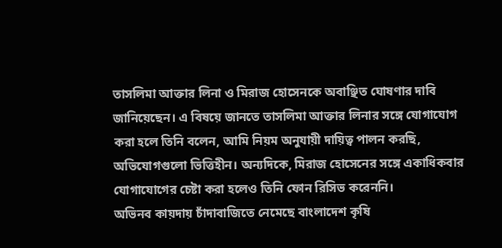তাসলিমা আক্তার লিনা ও মিরাজ হোসেনকে অবাঞ্ছিত ঘোষণার দাবি জানিয়েছেন। এ বিষয়ে জানতে তাসলিমা আক্তার লিনার সঙ্গে যোগাযোগ করা হলে তিনি বলেন, আমি নিয়ম অনুযায়ী দায়িত্ব পালন করছি, অভিযোগগুলো ভিত্তিহীন। অন্যদিকে, মিরাজ হোসেনের সঙ্গে একাধিকবার যোগাযোগের চেষ্টা করা হলেও তিনি ফোন রিসিভ করেননি।
অভিনব কায়দায় চাঁদাবাজিতে নেমেছে বাংলাদেশ কৃষি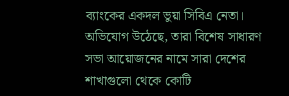ব্যাংকের একদল ভুয়া সিবিএ নেতা। অভিযোগ উঠেছে, তারা বিশেষ সাধারণ সভা আয়োজনের নামে সারা দেশের শাখাগুলো থেকে কোটি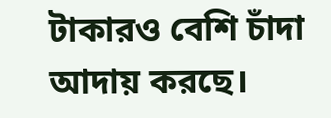টাকারও বেশি চাঁদা আদায় করছে।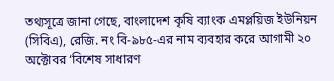তথ্যসূত্রে জানা গেছে, বাংলাদেশ কৃষি ব্যাংক এমপ্লয়িজ ইউনিয়ন (সিবিএ), রেজি. নং বি-৯৮৫-এর নাম ব্যবহার করে আগামী ২০ অক্টোবর ‘বিশেষ সাধারণ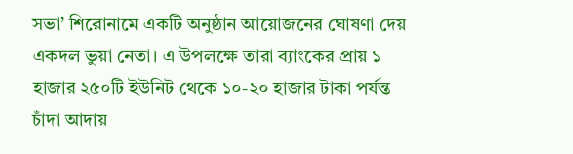সভা’ শিরোনামে একটি অনুষ্ঠান আয়োজনের ঘোষণা দেয় একদল ভুয়া নেতা। এ উপলক্ষে তারা ব্যাংকের প্রায় ১ হাজার ২৫০টি ইউনিট থেকে ১০-২০ হাজার টাকা পর্যন্ত চাঁদা আদায়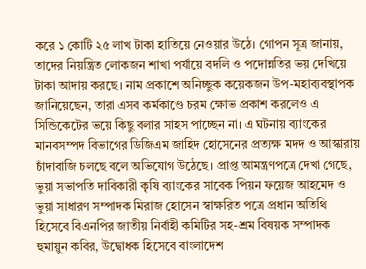করে ১ কোটি ২৫ লাখ টাকা হাতিয়ে নেওয়ার উঠে। গোপন সূত্র জানায়, তাদের নিয়ন্ত্রিত লোকজন শাখা পর্যায়ে বদলি ও পদোন্নতির ভয় দেখিয়ে টাকা আদায় করছে। নাম প্রকাশে অনিচ্ছুক কয়েকজন উপ-মহাব্যবস্থাপক জানিয়েছেন, তারা এসব কর্মকাণ্ডে চরম ক্ষোভ প্রকাশ করলেও এ সিন্ডিকেটের ভয়ে কিছু বলার সাহস পাচ্ছেন না। এ ঘটনায় ব্যাংকের মানবসম্পদ বিভাগের ডিজিএম জাহিদ হোসেনের প্রত্যক্ষ মদদ ও আস্কারায় চাঁদাবাজি চলছে বলে অভিযোগ উঠেছে। প্রাপ্ত আমন্ত্রণপত্রে দেখা গেছে, ভুয়া সভাপতি দাবিকারী কৃষি ব্যাংকের সাবেক পিয়ন ফয়েজ আহমেদ ও ভুয়া সাধারণ সম্পাদক মিরাজ হোসেন স্বাক্ষরিত পত্রে প্রধান অতিথি হিসেবে বিএনপির জাতীয় নির্বাহী কমিটির সহ-শ্রম বিষয়ক সম্পাদক হুমায়ুন কবির, উদ্বোধক হিসেবে বাংলাদেশ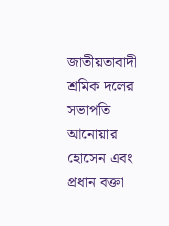জাতীয়তাবাদী শ্রমিক দলের সভাপতি আনোয়ার হোসেন এবং প্রধান বক্তা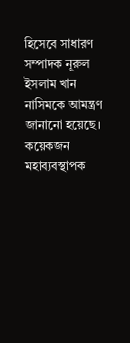হিসেবে সাধারণ সম্পাদক নূরুল ইসলাম খান নাসিমকে আমন্ত্রণ জানানো হয়েছে। কয়েকজন মহাব্যবস্থাপক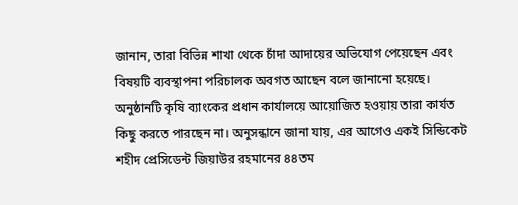জানান, তারা বিভিন্ন শাখা থেকে চাঁদা আদায়ের অভিযোগ পেয়েছেন এবং বিষয়টি ব্যবস্থাপনা পরিচালক অবগত আছেন বলে জানানো হয়েছে। অনুষ্ঠানটি কৃষি ব্যাংকের প্রধান কার্যালয়ে আয়োজিত হওয়ায় তারা কার্যত কিছু করতে পারছেন না। অনুসন্ধানে জানা যায়, এর আগেও একই সিন্ডিকেট শহীদ প্রেসিডেন্ট জিয়াউর রহমানের ৪৪তম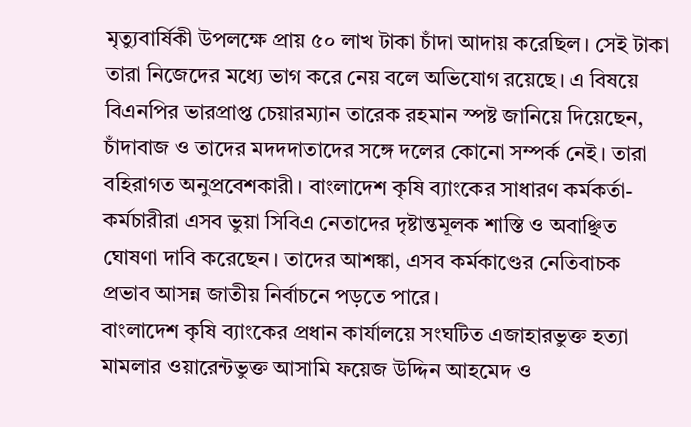মৃত্যুবার্ষিকী উপলক্ষে প্রায় ৫০ লাখ টাকা চাঁদা আদায় করেছিল। সেই টাকা তারা নিজেদের মধ্যে ভাগ করে নেয় বলে অভিযোগ রয়েছে। এ বিষয়ে বিএনপির ভারপ্রাপ্ত চেয়ারম্যান তারেক রহমান স্পষ্ট জানিয়ে দিয়েছেন, চাঁদাবাজ ও তাদের মদদদাতাদের সঙ্গে দলের কোনো সম্পর্ক নেই। তারা বহিরাগত অনুপ্রবেশকারী। বাংলাদেশ কৃষি ব্যাংকের সাধারণ কর্মকর্তা-কর্মচারীরা এসব ভুয়া সিবিএ নেতাদের দৃষ্টান্তমূলক শাস্তি ও অবাঞ্ছিত ঘোষণা দাবি করেছেন। তাদের আশঙ্কা, এসব কর্মকাণ্ডের নেতিবাচক প্রভাব আসন্ন জাতীয় নির্বাচনে পড়তে পারে।
বাংলাদেশ কৃষি ব্যাংকের প্রধান কার্যালয়ে সংঘটিত এজাহারভুক্ত হত্যা মামলার ওয়ারেন্টভুক্ত আসামি ফয়েজ উদ্দিন আহমেদ ও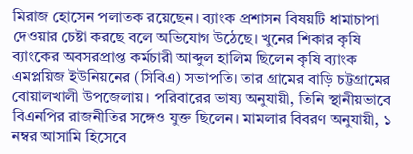মিরাজ হোসেন পলাতক রয়েছেন। ব্যাংক প্রশাসন বিষয়টি ধামাচাপা দেওয়ার চেষ্টা করছে বলে অভিযোগ উঠেছে। খুনের শিকার কৃষি ব্যাংকের অবসরপ্রাপ্ত কর্মচারী আব্দুল হালিম ছিলেন কৃষি ব্যাংক এমপ্লয়িজ ইউনিয়নের (সিবিএ) সভাপতি। তার গ্রামের বাড়ি চট্টগ্রামের বোয়ালখালী উপজেলায়। পরিবারের ভাষ্য অনুযায়ী, তিনি স্থানীয়ভাবে বিএনপির রাজনীতির সঙ্গেও যুক্ত ছিলেন। মামলার বিবরণ অনুযায়ী, ১ নম্বর আসামি হিসেবে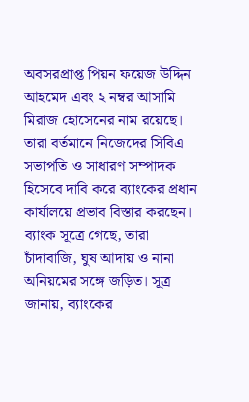অবসরপ্রাপ্ত পিয়ন ফয়েজ উদ্দিন আহমেদ এবং ২ নম্বর আসামি মিরাজ হোসেনের নাম রয়েছে। তারা বর্তমানে নিজেদের সিবিএ সভাপতি ও সাধারণ সম্পাদক হিসেবে দাবি করে ব্যাংকের প্রধান কার্যালয়ে প্রভাব বিস্তার করছেন। ব্যাংক সূত্রে গেছে, তারা চাঁদাবাজি, ঘুষ আদায় ও নানা অনিয়মের সঙ্গে জড়িত। সূত্র জানায়, ব্যাংকের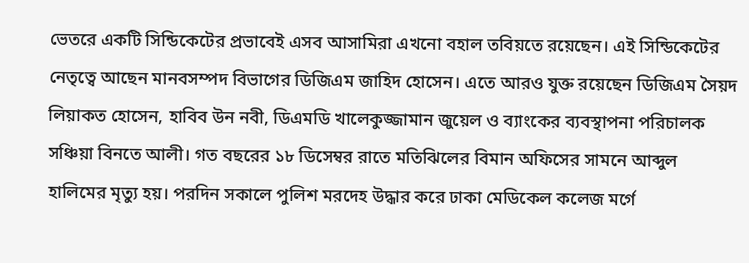ভেতরে একটি সিন্ডিকেটের প্রভাবেই এসব আসামিরা এখনো বহাল তবিয়তে রয়েছেন। এই সিন্ডিকেটের নেতৃত্বে আছেন মানবসম্পদ বিভাগের ডিজিএম জাহিদ হোসেন। এতে আরও যুক্ত রয়েছেন ডিজিএম সৈয়দ লিয়াকত হোসেন, হাবিব উন নবী, ডিএমডি খালেকুজ্জামান জুয়েল ও ব্যাংকের ব্যবস্থাপনা পরিচালক সঞ্চিয়া বিনতে আলী। গত বছরের ১৮ ডিসেম্বর রাতে মতিঝিলের বিমান অফিসের সামনে আব্দুল হালিমের মৃত্যু হয়। পরদিন সকালে পুলিশ মরদেহ উদ্ধার করে ঢাকা মেডিকেল কলেজ মর্গে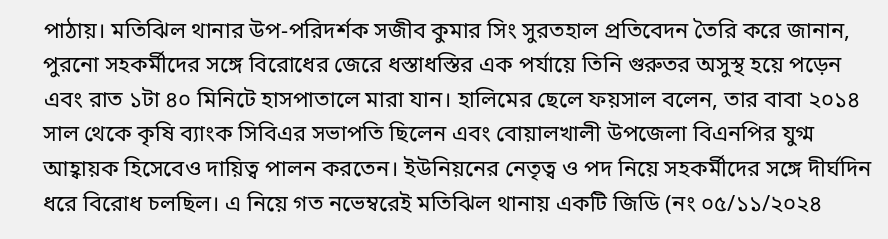পাঠায়। মতিঝিল থানার উপ-পরিদর্শক সজীব কুমার সিং সুরতহাল প্রতিবেদন তৈরি করে জানান, পুরনো সহকর্মীদের সঙ্গে বিরোধের জেরে ধস্তাধস্তির এক পর্যায়ে তিনি গুরুতর অসুস্থ হয়ে পড়েন এবং রাত ১টা ৪০ মিনিটে হাসপাতালে মারা যান। হালিমের ছেলে ফয়সাল বলেন, তার বাবা ২০১৪ সাল থেকে কৃষি ব্যাংক সিবিএর সভাপতি ছিলেন এবং বোয়ালখালী উপজেলা বিএনপির যুগ্ম আহ্বায়ক হিসেবেও দায়িত্ব পালন করতেন। ইউনিয়নের নেতৃত্ব ও পদ নিয়ে সহকর্মীদের সঙ্গে দীর্ঘদিন ধরে বিরোধ চলছিল। এ নিয়ে গত নভেম্বরেই মতিঝিল থানায় একটি জিডি (নং ০৫/১১/২০২৪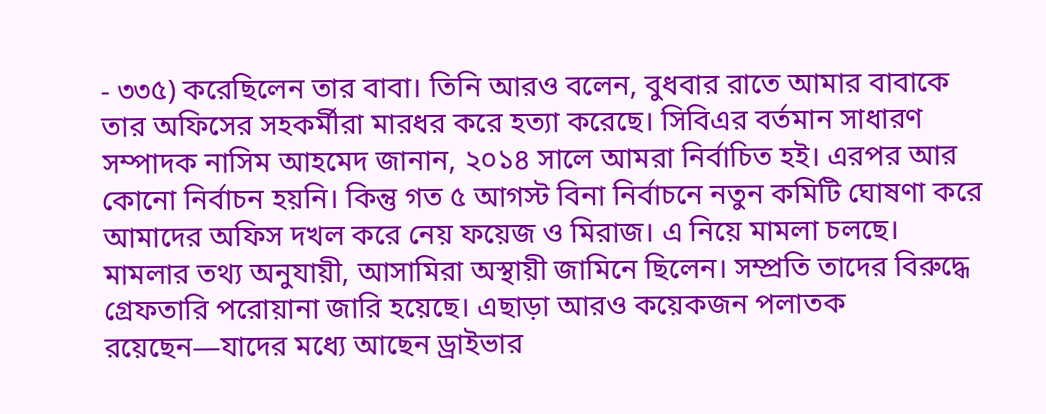- ৩৩৫) করেছিলেন তার বাবা। তিনি আরও বলেন, বুধবার রাতে আমার বাবাকে তার অফিসের সহকর্মীরা মারধর করে হত্যা করেছে। সিবিএর বর্তমান সাধারণ সম্পাদক নাসিম আহমেদ জানান, ২০১৪ সালে আমরা নির্বাচিত হই। এরপর আর কোনো নির্বাচন হয়নি। কিন্তু গত ৫ আগস্ট বিনা নির্বাচনে নতুন কমিটি ঘোষণা করে আমাদের অফিস দখল করে নেয় ফয়েজ ও মিরাজ। এ নিয়ে মামলা চলছে। মামলার তথ্য অনুযায়ী, আসামিরা অস্থায়ী জামিনে ছিলেন। সম্প্রতি তাদের বিরুদ্ধে গ্রেফতারি পরোয়ানা জারি হয়েছে। এছাড়া আরও কয়েকজন পলাতক রয়েছেন—যাদের মধ্যে আছেন ড্রাইভার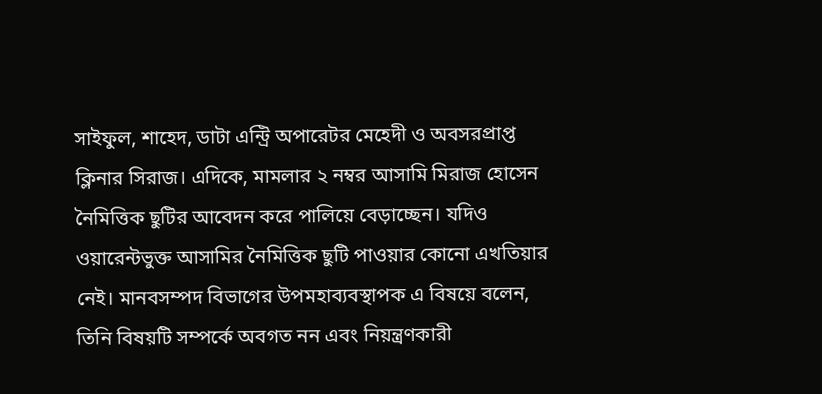সাইফুল, শাহেদ, ডাটা এন্ট্রি অপারেটর মেহেদী ও অবসরপ্রাপ্ত ক্লিনার সিরাজ। এদিকে, মামলার ২ নম্বর আসামি মিরাজ হোসেন নৈমিত্তিক ছুটির আবেদন করে পালিয়ে বেড়াচ্ছেন। যদিও ওয়ারেন্টভুক্ত আসামির নৈমিত্তিক ছুটি পাওয়ার কোনো এখতিয়ার নেই। মানবসম্পদ বিভাগের উপমহাব্যবস্থাপক এ বিষয়ে বলেন, তিনি বিষয়টি সম্পর্কে অবগত নন এবং নিয়ন্ত্রণকারী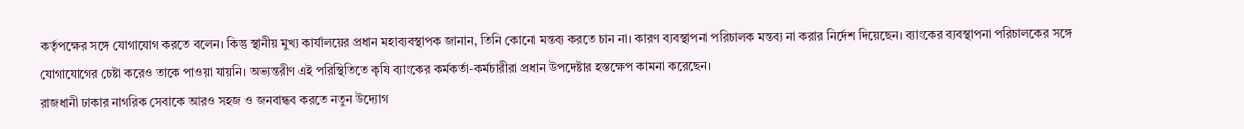কর্তৃপক্ষের সঙ্গে যোগাযোগ করতে বলেন। কিন্তু স্থানীয় মুখ্য কার্যালয়ের প্রধান মহাব্যবস্থাপক জানান, তিনি কোনো মন্তব্য করতে চান না। কারণ ব্যবস্থাপনা পরিচালক মন্তব্য না করার নির্দেশ দিয়েছেন। ব্যাংকের ব্যবস্থাপনা পরিচালকের সঙ্গে যোগাযোগের চেষ্টা করেও তাকে পাওয়া যায়নি। অভ্যন্তরীণ এই পরিস্থিতিতে কৃষি ব্যাংকের কর্মকর্তা-কর্মচারীরা প্রধান উপদেষ্টার হস্তক্ষেপ কামনা করেছেন।
রাজধানী ঢাকার নাগরিক সেবাকে আরও সহজ ও জনবান্ধব করতে নতুন উদ্যোগ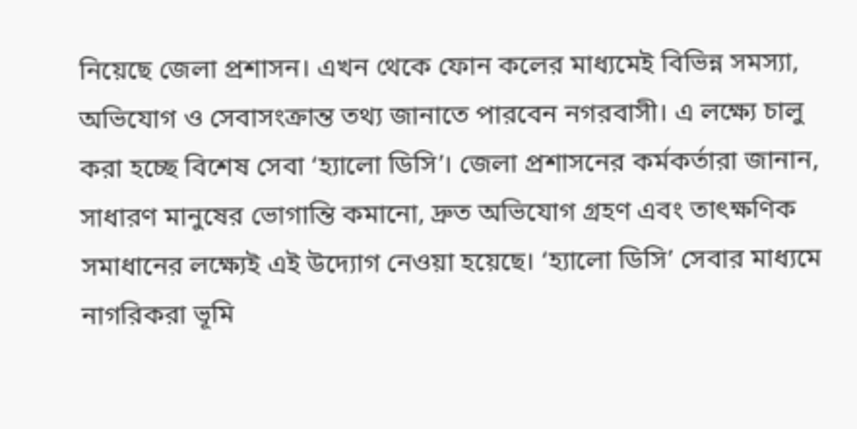নিয়েছে জেলা প্রশাসন। এখন থেকে ফোন কলের মাধ্যমেই বিভিন্ন সমস্যা, অভিযোগ ও সেবাসংক্রান্ত তথ্য জানাতে পারবেন নগরবাসী। এ লক্ষ্যে চালু করা হচ্ছে বিশেষ সেবা ‘হ্যালো ডিসি’। জেলা প্রশাসনের কর্মকর্তারা জানান, সাধারণ মানুষের ভোগান্তি কমানো, দ্রুত অভিযোগ গ্রহণ এবং তাৎক্ষণিক সমাধানের লক্ষ্যেই এই উদ্যোগ নেওয়া হয়েছে। ‘হ্যালো ডিসি’ সেবার মাধ্যমে নাগরিকরা ভূমি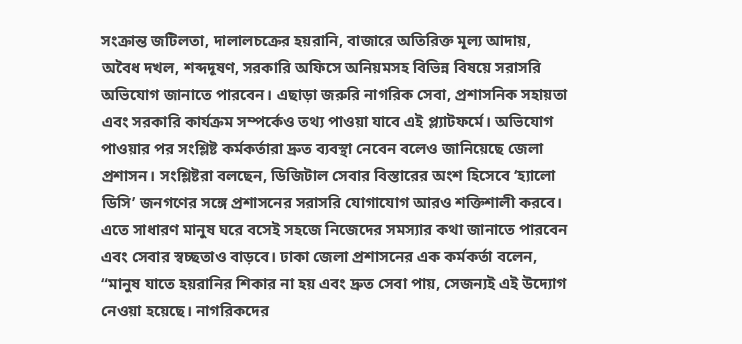সংক্রান্ত জটিলতা, দালালচক্রের হয়রানি, বাজারে অতিরিক্ত মূল্য আদায়, অবৈধ দখল, শব্দদূষণ, সরকারি অফিসে অনিয়মসহ বিভিন্ন বিষয়ে সরাসরি অভিযোগ জানাতে পারবেন। এছাড়া জরুরি নাগরিক সেবা, প্রশাসনিক সহায়তা এবং সরকারি কার্যক্রম সম্পর্কেও তথ্য পাওয়া যাবে এই প্ল্যাটফর্মে। অভিযোগ পাওয়ার পর সংশ্লিষ্ট কর্মকর্তারা দ্রুত ব্যবস্থা নেবেন বলেও জানিয়েছে জেলা প্রশাসন। সংশ্লিষ্টরা বলছেন, ডিজিটাল সেবার বিস্তারের অংশ হিসেবে ‘হ্যালো ডিসি’ জনগণের সঙ্গে প্রশাসনের সরাসরি যোগাযোগ আরও শক্তিশালী করবে। এতে সাধারণ মানুষ ঘরে বসেই সহজে নিজেদের সমস্যার কথা জানাতে পারবেন এবং সেবার স্বচ্ছতাও বাড়বে। ঢাকা জেলা প্রশাসনের এক কর্মকর্তা বলেন, “মানুষ যাতে হয়রানির শিকার না হয় এবং দ্রুত সেবা পায়, সেজন্যই এই উদ্যোগ নেওয়া হয়েছে। নাগরিকদের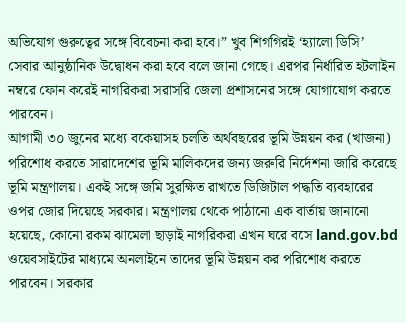অভিযোগ গুরুত্বের সঙ্গে বিবেচনা করা হবে।” খুব শিগগিরই ‘হ্যালো ডিসি’ সেবার আনুষ্ঠানিক উদ্বোধন করা হবে বলে জানা গেছে। এরপর নির্ধারিত হটলাইন নম্বরে ফোন করেই নাগরিকরা সরাসরি জেলা প্রশাসনের সঙ্গে যোগাযোগ করতে পারবেন।
আগামী ৩০ জুনের মধ্যে বকেয়াসহ চলতি অর্থবছরের ভূমি উন্নয়ন কর (খাজনা) পরিশোধ করতে সারাদেশের ভূমি মালিকদের জন্য জরুরি নির্দেশনা জারি করেছে ভূমি মন্ত্রণালয়। একই সঙ্গে জমি সুরক্ষিত রাখতে ডিজিটাল পদ্ধতি ব্যবহারের ওপর জোর দিয়েছে সরকার। মন্ত্রণালয় থেকে পাঠানো এক বার্তায় জানানো হয়েছে, কোনো রকম ঝামেলা ছাড়াই নাগরিকরা এখন ঘরে বসে land.gov.bd ওয়েবসাইটের মাধ্যমে অনলাইনে তাদের ভূমি উন্নয়ন কর পরিশোধ করতে পারবেন। সরকার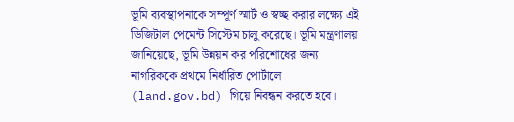ভূমি ব্যবস্থাপনাকে সম্পূর্ণ স্মার্ট ও স্বচ্ছ করার লক্ষ্যে এই ডিজিটাল পেমেন্ট সিস্টেম চালু করেছে। ভূমি মন্ত্রণালয় জানিয়েছে, ভূমি উন্নয়ন কর পরিশোধের জন্য নাগরিককে প্রথমে নির্ধারিত পোর্টালে (land.gov.bd) গিয়ে নিবন্ধন করতে হবে।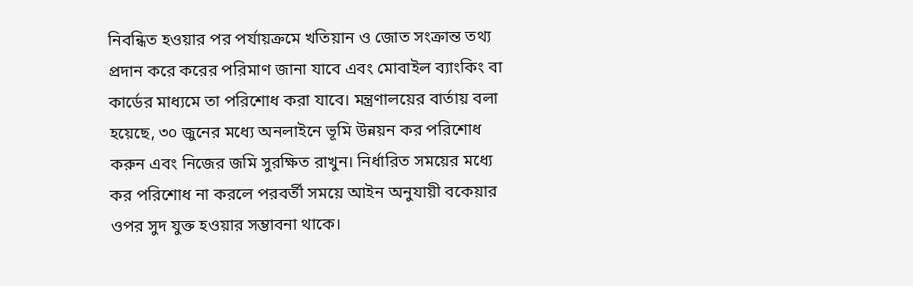নিবন্ধিত হওয়ার পর পর্যায়ক্রমে খতিয়ান ও জোত সংক্রান্ত তথ্য প্রদান করে করের পরিমাণ জানা যাবে এবং মোবাইল ব্যাংকিং বা কার্ডের মাধ্যমে তা পরিশোধ করা যাবে। মন্ত্রণালয়ের বার্তায় বলা হয়েছে, ৩০ জুনের মধ্যে অনলাইনে ভূমি উন্নয়ন কর পরিশোধ করুন এবং নিজের জমি সুরক্ষিত রাখুন। নির্ধারিত সময়ের মধ্যে কর পরিশোধ না করলে পরবর্তী সময়ে আইন অনুযায়ী বকেয়ার ওপর সুদ যুক্ত হওয়ার সম্ভাবনা থাকে।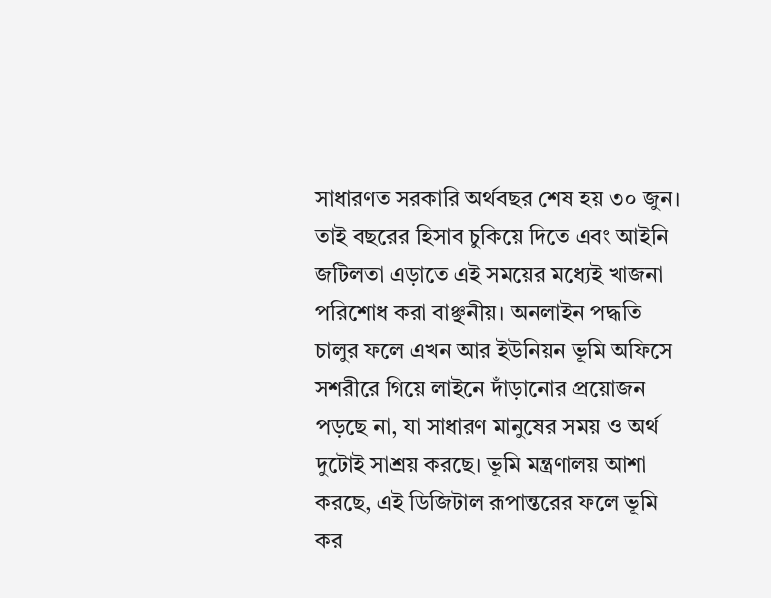সাধারণত সরকারি অর্থবছর শেষ হয় ৩০ জুন। তাই বছরের হিসাব চুকিয়ে দিতে এবং আইনি জটিলতা এড়াতে এই সময়ের মধ্যেই খাজনা পরিশোধ করা বাঞ্ছনীয়। অনলাইন পদ্ধতি চালুর ফলে এখন আর ইউনিয়ন ভূমি অফিসে সশরীরে গিয়ে লাইনে দাঁড়ানোর প্রয়োজন পড়ছে না, যা সাধারণ মানুষের সময় ও অর্থ দুটোই সাশ্রয় করছে। ভূমি মন্ত্রণালয় আশা করছে, এই ডিজিটাল রূপান্তরের ফলে ভূমি কর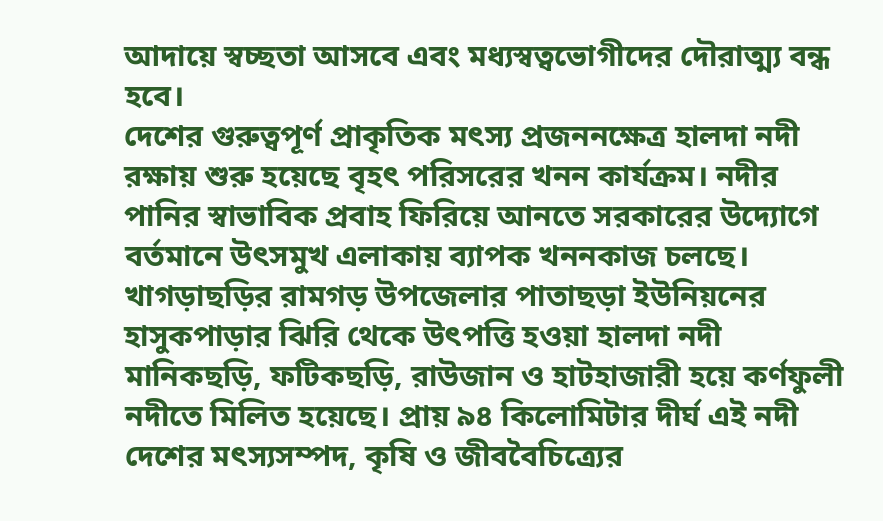আদায়ে স্বচ্ছতা আসবে এবং মধ্যস্বত্বভোগীদের দৌরাত্ম্য বন্ধ হবে।
দেশের গুরুত্বপূর্ণ প্রাকৃতিক মৎস্য প্রজননক্ষেত্র হালদা নদী রক্ষায় শুরু হয়েছে বৃহৎ পরিসরের খনন কার্যক্রম। নদীর পানির স্বাভাবিক প্রবাহ ফিরিয়ে আনতে সরকারের উদ্যোগে বর্তমানে উৎসমুখ এলাকায় ব্যাপক খননকাজ চলছে। খাগড়াছড়ির রামগড় উপজেলার পাতাছড়া ইউনিয়নের হাসুকপাড়ার ঝিরি থেকে উৎপত্তি হওয়া হালদা নদী মানিকছড়ি, ফটিকছড়ি, রাউজান ও হাটহাজারী হয়ে কর্ণফুলী নদীতে মিলিত হয়েছে। প্রায় ৯৪ কিলোমিটার দীর্ঘ এই নদী দেশের মৎস্যসম্পদ, কৃষি ও জীববৈচিত্র্যের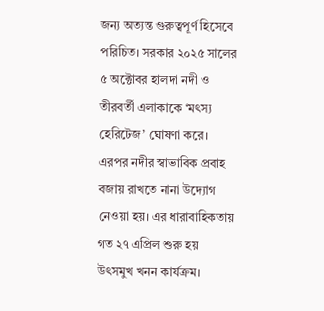জন্য অত্যন্ত গুরুত্বপূর্ণ হিসেবে পরিচিত। সরকার ২০২৫ সালের ৫ অক্টোবর হালদা নদী ও তীরবর্তী এলাকাকে ‘মৎস্য হেরিটেজ’ ঘোষণা করে। এরপর নদীর স্বাভাবিক প্রবাহ বজায় রাখতে নানা উদ্যোগ নেওয়া হয়। এর ধারাবাহিকতায় গত ২৭ এপ্রিল শুরু হয় উৎসমুখ খনন কার্যক্রম।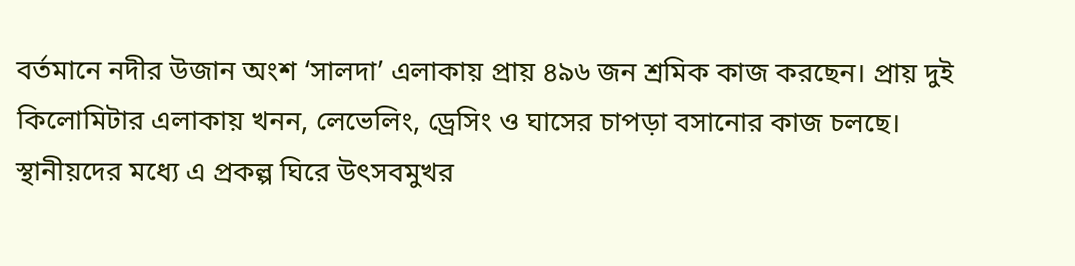বর্তমানে নদীর উজান অংশ ‘সালদা’ এলাকায় প্রায় ৪৯৬ জন শ্রমিক কাজ করছেন। প্রায় দুই কিলোমিটার এলাকায় খনন, লেভেলিং, ড্রেসিং ও ঘাসের চাপড়া বসানোর কাজ চলছে। স্থানীয়দের মধ্যে এ প্রকল্প ঘিরে উৎসবমুখর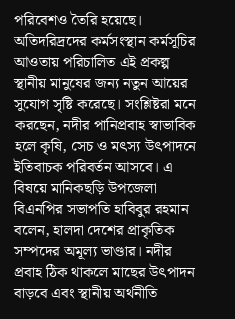পরিবেশও তৈরি হয়েছে। অতিদরিদ্রদের কর্মসংস্থান কর্মসূচির আওতায় পরিচালিত এই প্রকল্প স্থানীয় মানুষের জন্য নতুন আয়ের সুযোগ সৃষ্টি করেছে। সংশ্লিষ্টরা মনে করছেন, নদীর পানিপ্রবাহ স্বাভাবিক হলে কৃষি, সেচ ও মৎস্য উৎপাদনে ইতিবাচক পরিবর্তন আসবে। এ বিষয়ে মানিকছড়ি উপজেলা বিএনপির সভাপতি হাবিবুর রহমান বলেন, হালদা দেশের প্রাকৃতিক সম্পদের অমূল্য ভাণ্ডার। নদীর প্রবাহ ঠিক থাকলে মাছের উৎপাদন বাড়বে এবং স্থানীয় অর্থনীতি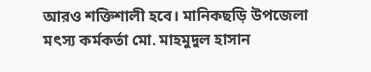আরও শক্তিশালী হবে। মানিকছড়ি উপজেলা মৎস্য কর্মকর্তা মো. মাহমুদুল হাসান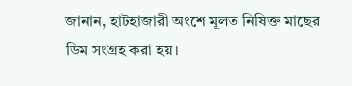জানান, হাটহাজারী অংশে মূলত নিষিক্ত মাছের ডিম সংগ্রহ করা হয়।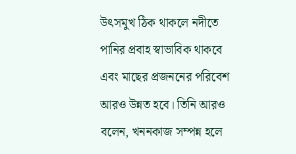উৎসমুখ ঠিক থাকলে নদীতে পানির প্রবাহ স্বাভাবিক থাকবে এবং মাছের প্রজননের পরিবেশ আরও উন্নত হবে। তিনি আরও বলেন, খননকাজ সম্পন্ন হলে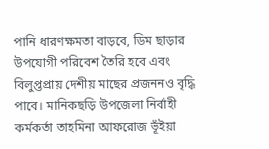পানি ধারণক্ষমতা বাড়বে, ডিম ছাড়ার উপযোগী পরিবেশ তৈরি হবে এবং বিলুপ্তপ্রায় দেশীয় মাছের প্রজননও বৃদ্ধি পাবে। মানিকছড়ি উপজেলা নির্বাহী কর্মকর্তা তাহমিনা আফরোজ ভূঁইয়া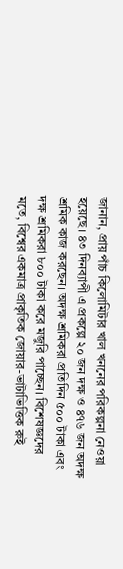জানান, প্রায় পাঁচ কিলোমিটার খাল খননের পরিকল্পনা নেওয়া হয়েছে। ৪৩ দিনব্যাপী এ প্রকল্পে ২০ জন দক্ষ ও ৪৭৬ জন অদক্ষ শ্রমিক কাজ করছেন। অদক্ষ শ্রমিকরা প্রতিদিন ৫০০ টাকা এবং দক্ষ শ্রমিকরা ৮০০ টাকা করে মজুরি পাচ্ছেন। বিশেষজ্ঞদের মতে, বিশ্বের একমাত্র প্রাকৃতিক জোয়ার-ভাটাভিত্তিক রুই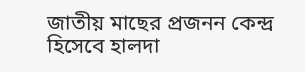জাতীয় মাছের প্রজনন কেন্দ্র হিসেবে হালদা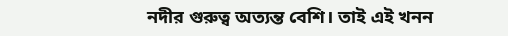নদীর গুরুত্ব অত্যন্ত বেশি। তাই এই খনন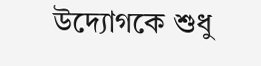উদ্যোগকে শুধু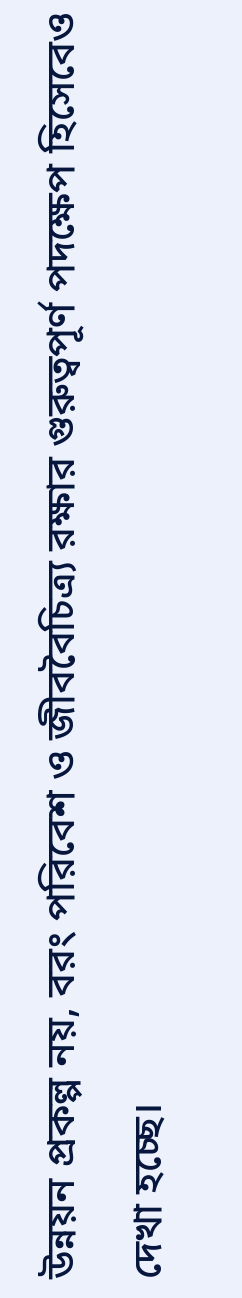উন্নয়ন প্রকল্প নয়, বরং পরিবেশ ও জীববৈচিত্র্য রক্ষার গুরুত্বপূর্ণ পদক্ষেপ হিসেবেও দেখা হচ্ছে।